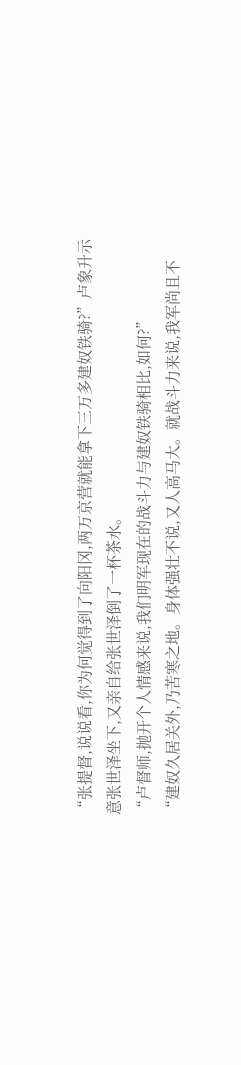“张提督,说说看,你为何觉得到了向阳冈,两万京营就能拿下三万多建奴铁骑?”卢象升示意张世泽坐下,又亲自给张世泽倒了一杯茶水。
“卢督师,抛开个人情感来说,我们明军现在的战斗力与建奴铁骑相比,如何?”
“建奴久居关外,乃苦寒之地。身体强壮不说,又人高马大。就战斗力来说,我军尚且不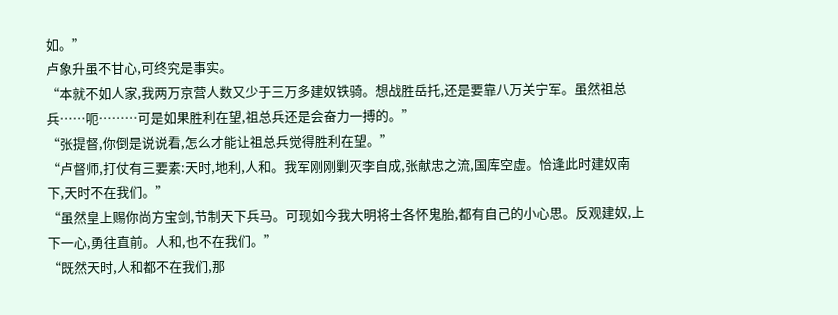如。”
卢象升虽不甘心,可终究是事实。
“本就不如人家,我两万京营人数又少于三万多建奴铁骑。想战胜岳托,还是要靠八万关宁军。虽然祖总兵……呃………可是如果胜利在望,祖总兵还是会奋力一搏的。”
“张提督,你倒是说说看,怎么才能让祖总兵觉得胜利在望。”
“卢督师,打仗有三要素:天时,地利,人和。我军刚刚剿灭李自成,张献忠之流,国库空虚。恰逢此时建奴南下,天时不在我们。”
“虽然皇上赐你尚方宝剑,节制天下兵马。可现如今我大明将士各怀鬼胎,都有自己的小心思。反观建奴,上下一心,勇往直前。人和,也不在我们。”
“既然天时,人和都不在我们,那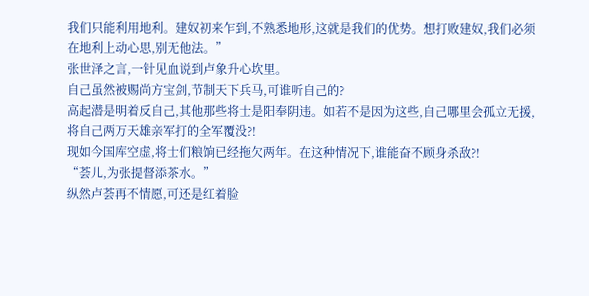我们只能利用地利。建奴初来乍到,不熟悉地形,这就是我们的优势。想打败建奴,我们必须在地利上动心思,别无他法。”
张世泽之言,一针见血说到卢象升心坎里。
自己虽然被赐尚方宝剑,节制天下兵马,可谁听自己的?
高起潜是明着反自己,其他那些将士是阳奉阴违。如若不是因为这些,自己哪里会孤立无援,将自己两万天雄亲军打的全军覆没?!
现如今国库空虚,将士们粮饷已经拖欠两年。在这种情况下,谁能奋不顾身杀敌?!
“荟儿,为张提督添茶水。”
纵然卢荟再不情愿,可还是红着脸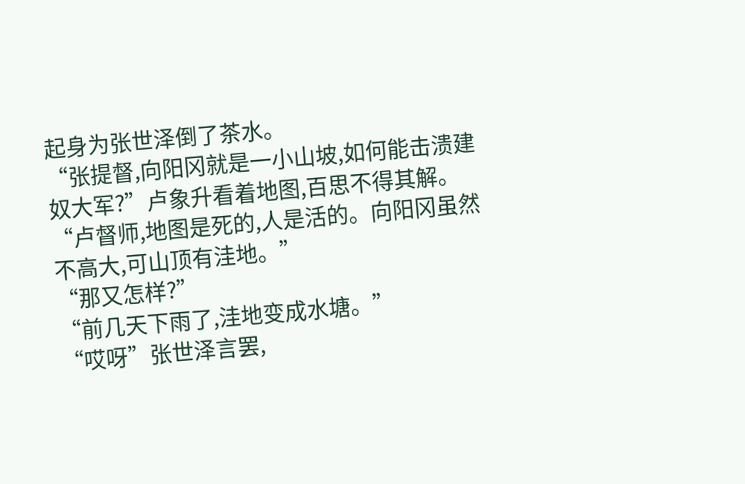起身为张世泽倒了茶水。
“张提督,向阳冈就是一小山坡,如何能击溃建奴大军?”卢象升看着地图,百思不得其解。
“卢督师,地图是死的,人是活的。向阳冈虽然不高大,可山顶有洼地。”
“那又怎样?”
“前几天下雨了,洼地变成水塘。”
“哎呀”张世泽言罢,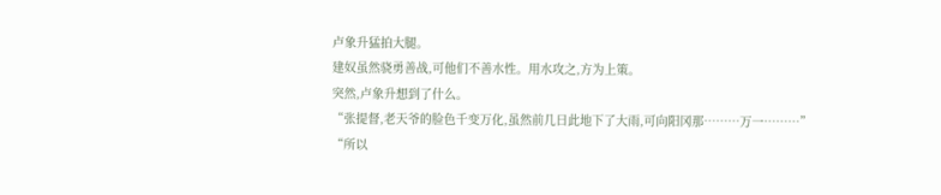卢象升猛拍大腿。
建奴虽然骁勇善战,可他们不善水性。用水攻之,方为上策。
突然,卢象升想到了什么。
“张提督,老天爷的脸色千变万化,虽然前几日此地下了大雨,可向阳冈那………万一………”
“所以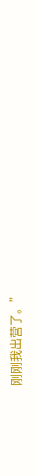刚刚我出营了。”